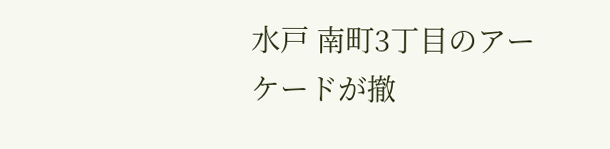水戸 南町3丁目のアーケードが撤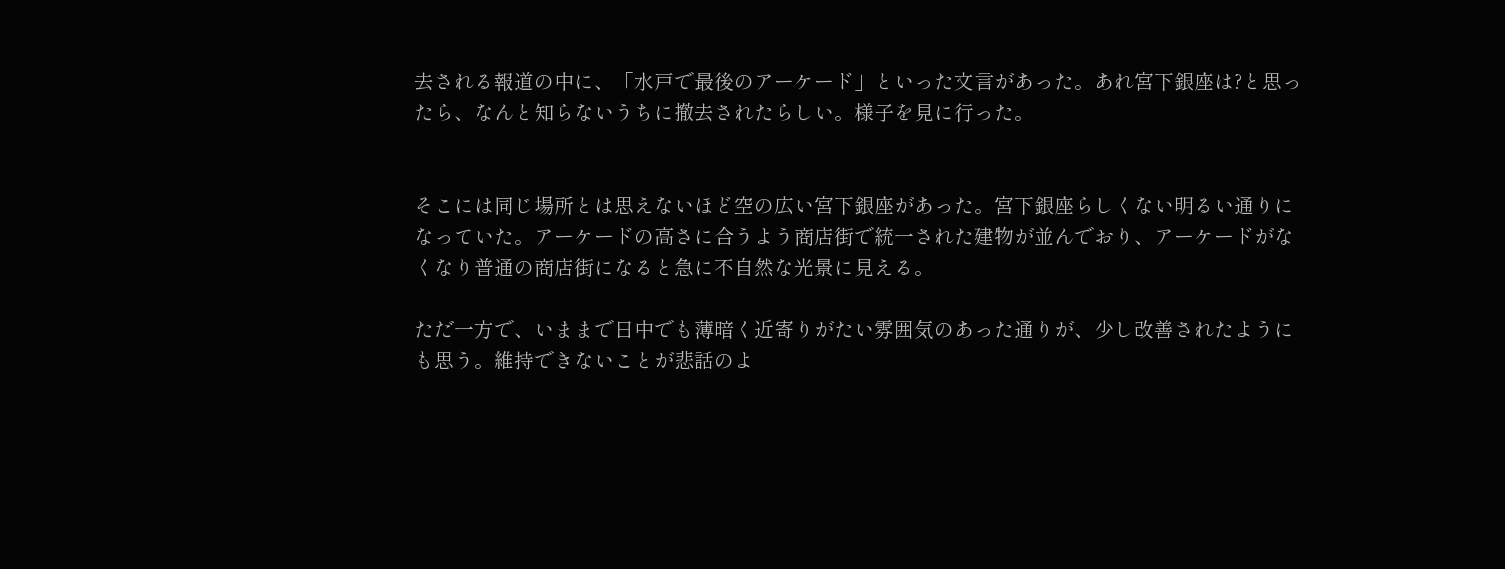去される報道の中に、「水戸で最後のアーケード」といった文言があった。あれ宮下銀座は?と思ったら、なんと知らないうちに撤去されたらしい。様子を見に行った。


そこには同じ場所とは思えないほど空の広い宮下銀座があった。宮下銀座らしくない明るい通りになっていた。アーケードの高さに合うよう商店街で統一された建物が並んでおり、アーケードがなくなり普通の商店街になると急に不自然な光景に見える。

ただ一方で、いままで日中でも薄暗く近寄りがたい雰囲気のあった通りが、少し改善されたようにも思う。維持できないことが悲話のよ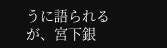うに語られるが、宮下銀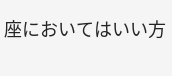座においてはいい方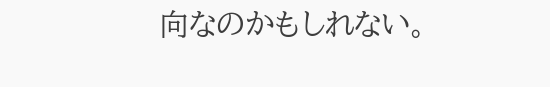向なのかもしれない。